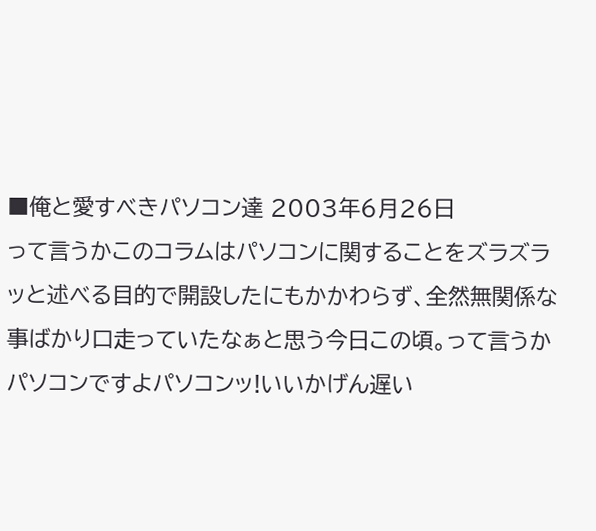■俺と愛すべきパソコン達 2003年6月26日
って言うかこのコラムはパソコンに関することをズラズラッと述べる目的で開設したにもかかわらず、全然無関係な事ばかり口走っていたなぁと思う今日この頃。って言うかパソコンですよパソコンッ!いいかげん遅い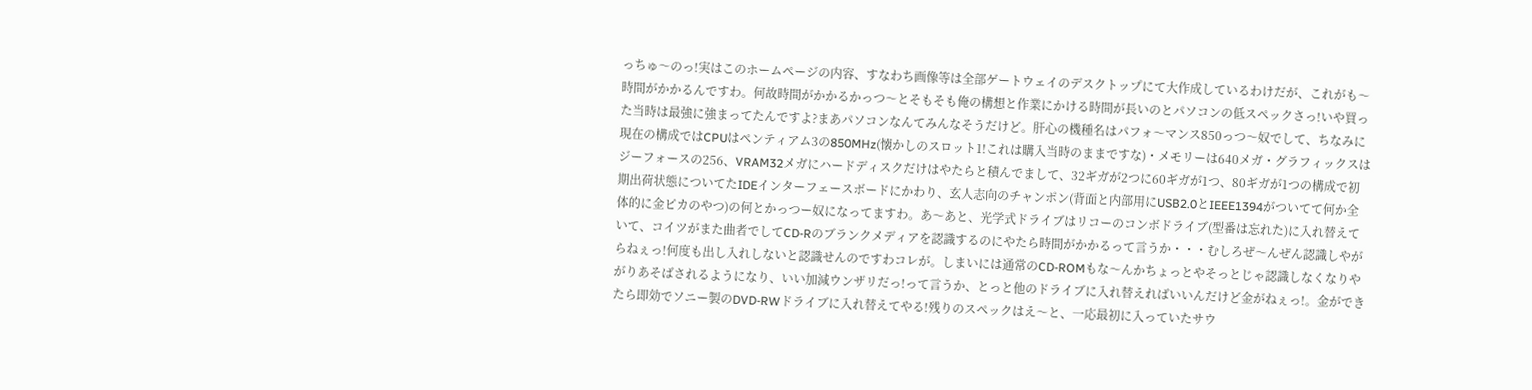っちゅ〜のっ!実はこのホームページの内容、すなわち画像等は全部ゲートウェイのデスクトップにて大作成しているわけだが、これがも〜時間がかかるんですわ。何故時間がかかるかっつ〜とそもそも俺の構想と作業にかける時間が長いのとパソコンの低スペックさっ!いや買った当時は最強に強まってたんですよ?まあパソコンなんてみんなそうだけど。肝心の機種名はパフォ〜マンス850っつ〜奴でして、ちなみに現在の構成ではCPUはペンティアム3の850MHz(懐かしのスロット1!これは購入当時のままですな)・メモリーは640メガ・グラフィックスはジーフォースの256、VRAM32メガにハードディスクだけはやたらと積んでまして、32ギガが2つに60ギガが1つ、80ギガが1つの構成で初期出荷状態についてたIDEインターフェースボードにかわり、玄人志向のチャンポン(背面と内部用にUSB2.0とIEEE1394がついてて何か全体的に金ピカのやつ)の何とかっつー奴になってますわ。あ〜あと、光学式ドライブはリコーのコンボドライブ(型番は忘れた)に入れ替えていて、コイツがまた曲者でしてCD-Rのブランクメディアを認識するのにやたら時間がかかるって言うか・・・むしろぜ〜んぜん認識しやがらねぇっ!何度も出し入れしないと認識せんのですわコレが。しまいには通常のCD-ROMもな〜んかちょっとやそっとじゃ認識しなくなりやがりあそばされるようになり、いい加減ウンザリだっ!って言うか、とっと他のドライブに入れ替えればいいんだけど金がねぇっ!。金ができたら即効でソニー製のDVD-RWドライブに入れ替えてやる!残りのスペックはえ〜と、一応最初に入っていたサウ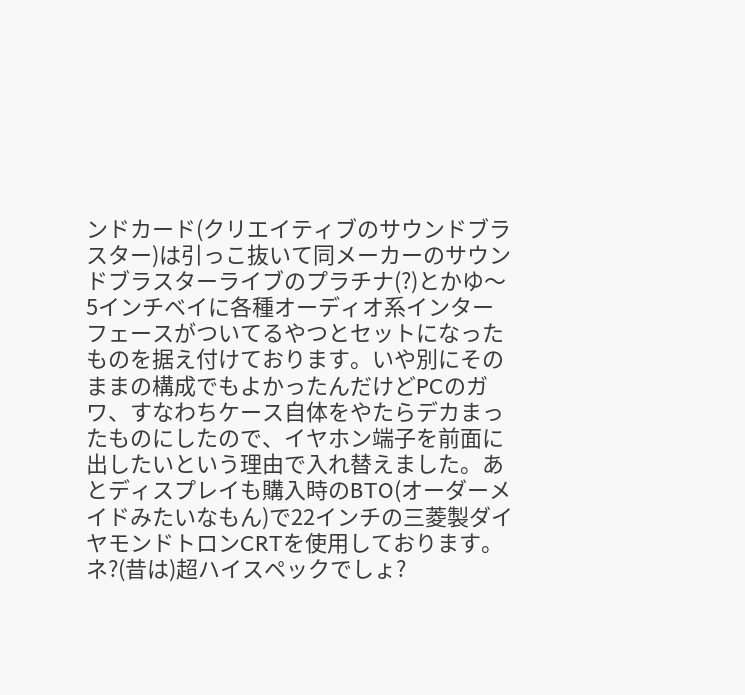ンドカード(クリエイティブのサウンドブラスター)は引っこ抜いて同メーカーのサウンドブラスターライブのプラチナ(?)とかゆ〜5インチベイに各種オーディオ系インターフェースがついてるやつとセットになったものを据え付けております。いや別にそのままの構成でもよかったんだけどPCのガワ、すなわちケース自体をやたらデカまったものにしたので、イヤホン端子を前面に出したいという理由で入れ替えました。あとディスプレイも購入時のBTO(オーダーメイドみたいなもん)で22インチの三菱製ダイヤモンドトロンCRTを使用しております。ネ?(昔は)超ハイスペックでしょ?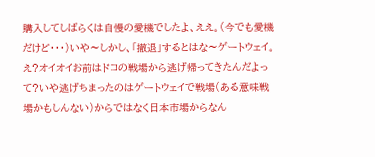購入してしばらくは自慢の愛機でしたよ、ええ。(今でも愛機だけど・・・)いや〜しかし、「撤退」するとはな〜ゲートウェイ。え?オイオイお前はドコの戦場から逃げ帰ってきたんだよって?いや逃げちまったのはゲートウェイで戦場(ある意味戦場かもしんない)からではなく日本市場からなん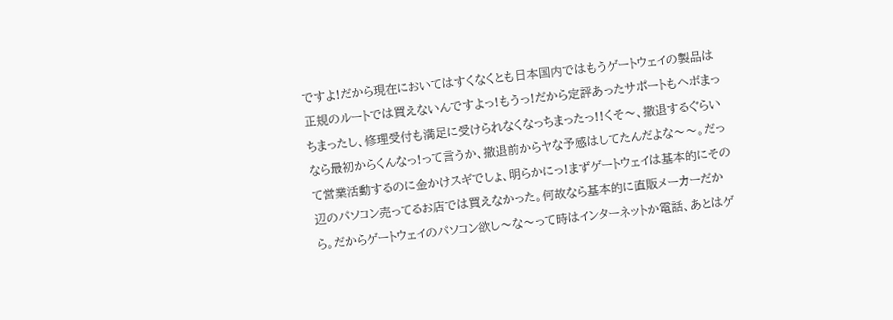ですよ!だから現在においてはすくなくとも日本国内ではもうゲートウェイの製品は正規のルートでは買えないんですよっ!もうっ!だから定評あったサポートもヘボまっちまったし、修理受付も満足に受けられなくなっちまったっ!!くそ〜、撤退するぐらいなら最初からくんなっ!って言うか、撤退前からヤな予感はしてたんだよな〜〜。だって営業活動するのに金かけスギでしょ、明らかにっ!まずゲートウェイは基本的にその辺のパソコン売ってるお店では買えなかった。何故なら基本的に直販メーカーだから。だからゲートウェイのパソコン欲し〜な〜って時はインターネットか電話、あとはゲ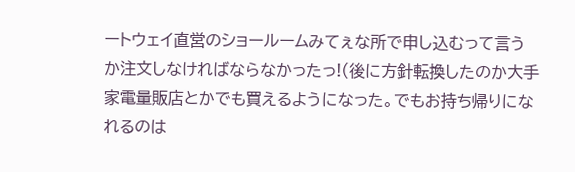ートウェイ直営のショールームみてぇな所で申し込むって言うか注文しなければならなかったっ!(後に方針転換したのか大手家電量販店とかでも買えるようになった。でもお持ち帰りになれるのは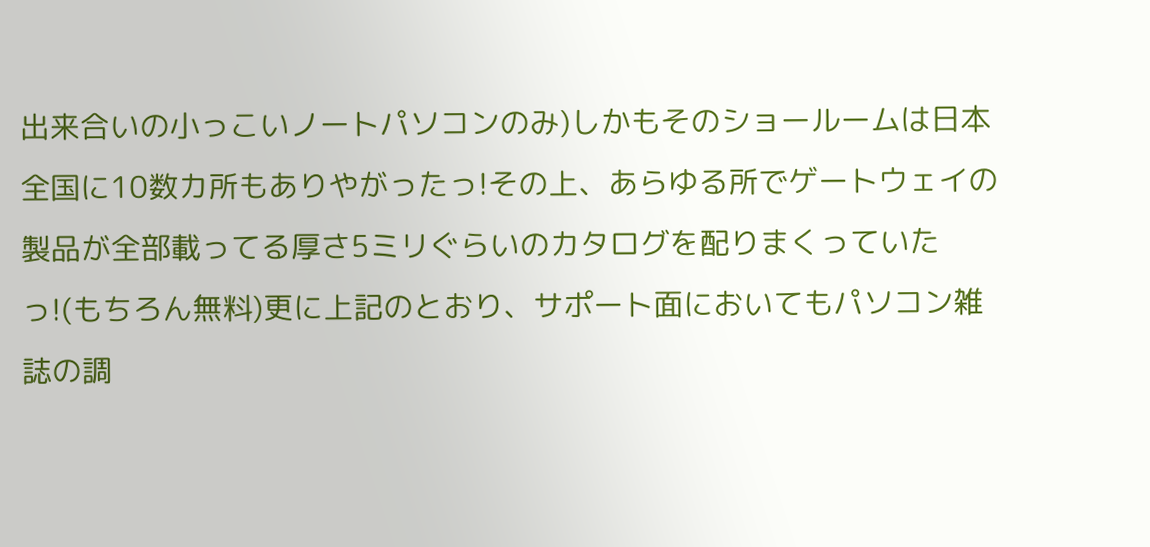出来合いの小っこいノートパソコンのみ)しかもそのショールームは日本全国に10数カ所もありやがったっ!その上、あらゆる所でゲートウェイの製品が全部載ってる厚さ5ミリぐらいのカタログを配りまくっていたっ!(もちろん無料)更に上記のとおり、サポート面においてもパソコン雑誌の調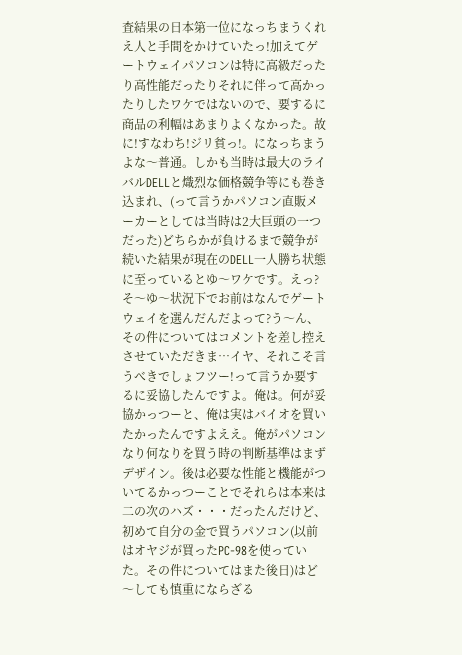査結果の日本第一位になっちまうくれえ人と手間をかけていたっ!加えてゲートウェイパソコンは特に高級だったり高性能だったりそれに伴って高かったりしたワケではないので、要するに商品の利幅はあまりよくなかった。故に!すなわち!ジリ貧っ!。になっちまうよな〜普通。しかも当時は最大のライバルDELLと熾烈な価格競争等にも巻き込まれ、(って言うかパソコン直販メーカーとしては当時は2大巨頭の一つだった)どちらかが負けるまで競争が続いた結果が現在のDELL一人勝ち状態に至っているとゆ〜ワケです。えっ?そ〜ゆ〜状況下でお前はなんでゲートウェイを選んだんだよって?う〜ん、その件についてはコメントを差し控えさせていただきま…イヤ、それこそ言うべきでしょフツー!って言うか要するに妥協したんですよ。俺は。何が妥協かっつーと、俺は実はバイオを買いたかったんですよええ。俺がパソコンなり何なりを買う時の判断基準はまずデザイン。後は必要な性能と機能がついてるかっつーことでそれらは本来は二の次のハズ・・・だったんだけど、初めて自分の金で買うパソコン(以前はオヤジが買ったPC-98を使っていた。その件についてはまた後日)はど〜しても慎重にならざる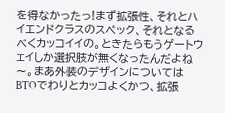を得なかったっ!まず拡張性、それとハイエンドクラスのスペック、それとなるべくカッコイイの。ときたらもうゲートウェイしか選択肢が無くなったんだよね〜。まあ外装のデザインについてはBTOでわりとカッコよくかつ、拡張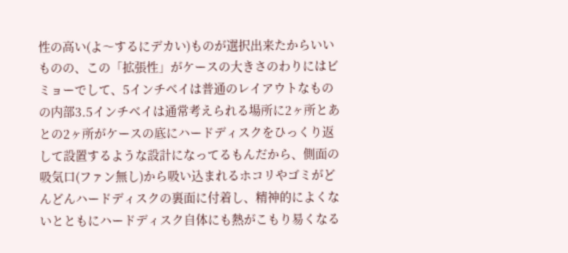性の高い(よ〜するにデカい)ものが選択出来たからいいものの、この「拡張性」がケースの大きさのわりにはビミョーでして、5インチベイは普通のレイアウトなものの内部3.5インチベイは通常考えられる場所に2ヶ所とあとの2ヶ所がケースの底にハードディスクをひっくり返して設置するような設計になってるもんだから、側面の吸気口(ファン無し)から吸い込まれるホコリやゴミがどんどんハードディスクの裏面に付着し、精神的によくないとともにハードディスク自体にも熱がこもり易くなる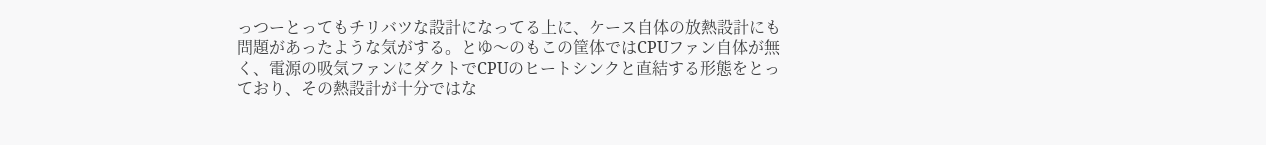っつーとってもチリバツな設計になってる上に、ケース自体の放熱設計にも問題があったような気がする。とゆ〜のもこの筐体ではCPUファン自体が無く、電源の吸気ファンにダクトでCPUのヒートシンクと直結する形態をとっており、その熱設計が十分ではな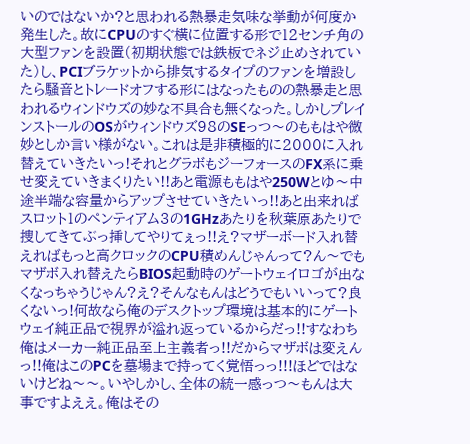いのではないか?と思われる熱暴走気味な挙動が何度か発生した。故にCPUのすぐ横に位置する形で12センチ角の大型ファンを設置(初期状態では鉄板でネジ止めされていた)し、PCIブラケットから排気するタイプのファンを増設したら騒音とトレードオフする形にはなったものの熱暴走と思われるウィンドウズの妙な不具合も無くなった。しかしプレインストールのOSがウィンドウズ98のSEっつ〜のももはや微妙としか言い様がない。これは是非積極的に2000に入れ替えていきたいっ!それとグラボもジーフォースのFX系に乗せ変えていきまくりたい!!あと電源ももはや250Wとゆ〜中途半端な容量からアップさせていきたいっ!!あと出来ればスロット1のペンティアム3の1GHzあたりを秋葉原あたりで捜してきてぶっ挿してやりてぇっ!!え?マザーボード入れ替えればもっと高クロックのCPU積めんじゃんって?ん〜でもマザボ入れ替えたらBIOS起動時のゲートウェイロゴが出なくなっちゃうじゃん?え?そんなもんはどうでもいいって?良くないっ!何故なら俺のデスクトップ環境は基本的にゲートウェイ純正品で視界が溢れ返っているからだっ!!すなわち俺はメーカー純正品至上主義者っ!!だからマザボは変えんっ!!俺はこのPCを墓場まで持ってく覚悟っっ!!!ほどではないけどね〜〜。いやしかし、全体の統一感っつ〜もんは大事ですよええ。俺はその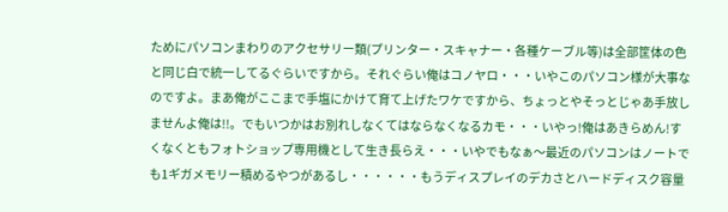ためにパソコンまわりのアクセサリー類(プリンター・スキャナー・各種ケーブル等)は全部筐体の色と同じ白で統一してるぐらいですから。それぐらい俺はコノヤロ・・・いやこのパソコン様が大事なのですよ。まあ俺がここまで手塩にかけて育て上げたワケですから、ちょっとやそっとじゃあ手放しませんよ俺は!!。でもいつかはお別れしなくてはならなくなるカモ・・・いやっ!俺はあきらめん!すくなくともフォトショップ専用機として生き長らえ・・・いやでもなぁ〜最近のパソコンはノートでも1ギガメモリー積めるやつがあるし・・・・・・もうディスプレイのデカさとハードディスク容量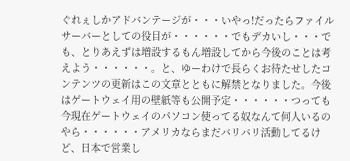ぐれぇしかアドバンテージが・・・いやっ!だったらファイルサーバーとしての役目が・・・・・・でもデカいし・・・でも、とりあえずは増設するもん増設してから今後のことは考えよう・・・・・・。と、ゆーわけで長らくお待たせしたコンテンツの更新はこの文章とともに解禁となりました。今後はゲートウェイ用の壁紙等も公開予定・・・・・・つっても今現在ゲートウェイのパソコン使ってる奴なんて何人いるのやら・・・・・・アメリカならまだバリバリ活動してるけど、日本で営業し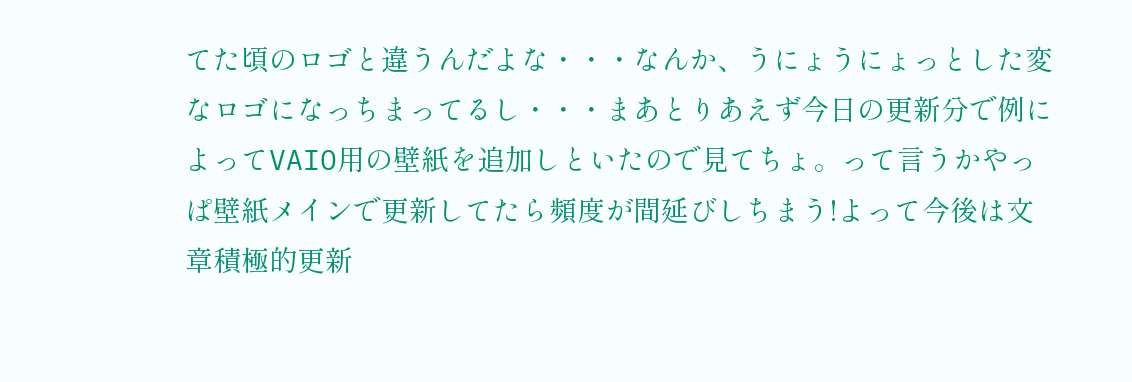てた頃のロゴと違うんだよな・・・なんか、うにょうにょっとした変なロゴになっちまってるし・・・まあとりあえず今日の更新分で例によってVAIO用の壁紙を追加しといたので見てちょ。って言うかやっぱ壁紙メインで更新してたら頻度が間延びしちまう!よって今後は文章積極的更新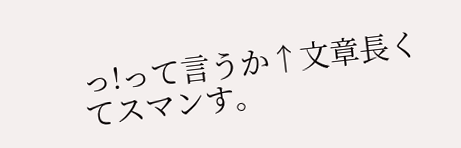っ!って言うか↑文章長くてスマンす。